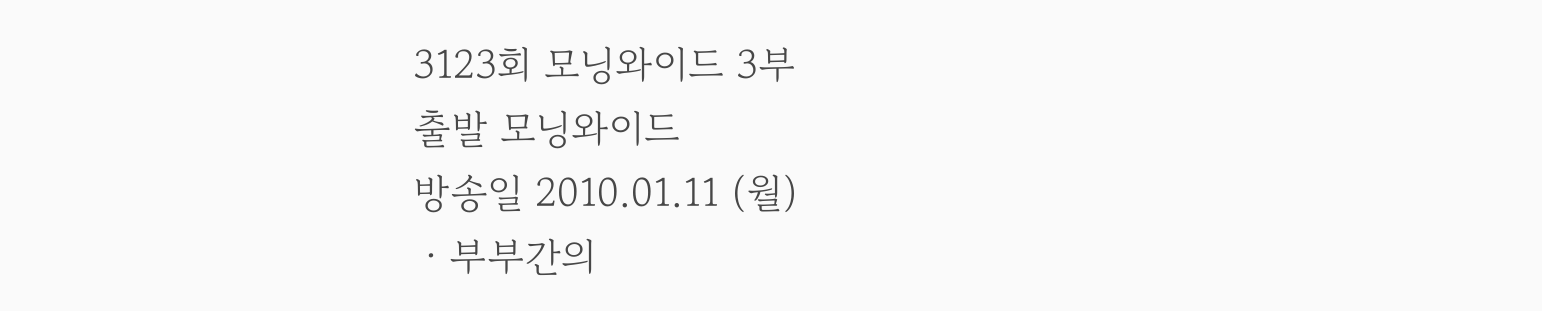3123회 모닝와이드 3부
출발 모닝와이드
방송일 2010.01.11 (월)
ㆍ부부간의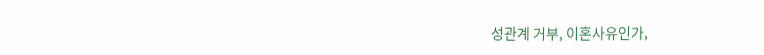성관계 거부, 이혼사유인가,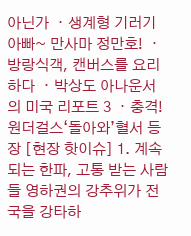아닌가 ㆍ생계형 기러기아빠~ 만사마 정만호! ㆍ방랑식객, 캔버스를 요리하다 ㆍ박상도 아나운서의 미국 리포트 3 ㆍ충격! 원더걸스‘돌아와’혈서 등장 [현장 핫이슈] 1. 계속되는 한파, 고통 받는 사람들 영하권의 강추위가 전국을 강타하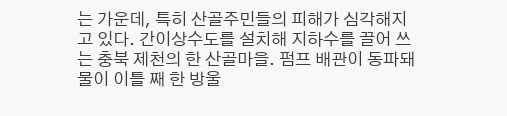는 가운데, 특히 산골주민들의 피해가 심각해지고 있다. 간이상수도를 설치해 지하수를 끌어 쓰는 충북 제천의 한 산골마을. 펌프 배관이 동파돼 물이 이틀 째 한 방울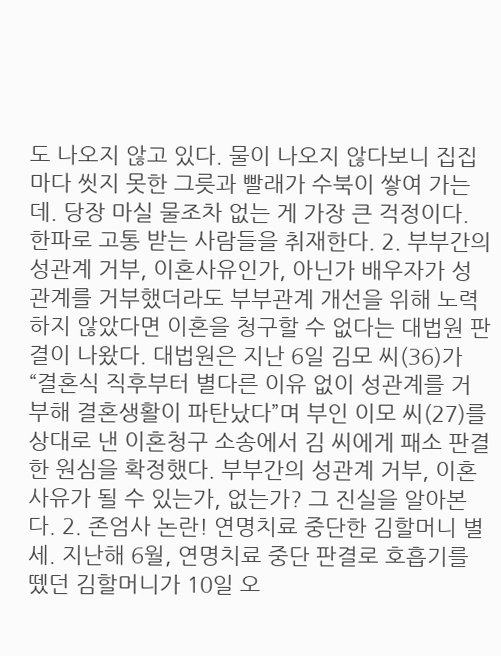도 나오지 않고 있다. 물이 나오지 않다보니 집집마다 씻지 못한 그릇과 빨래가 수북이 쌓여 가는데. 당장 마실 물조차 없는 게 가장 큰 걱정이다. 한파로 고통 받는 사람들을 취재한다. 2. 부부간의 성관계 거부, 이혼사유인가, 아닌가 배우자가 성관계를 거부했더라도 부부관계 개선을 위해 노력하지 않았다면 이혼을 청구할 수 없다는 대법원 판결이 나왔다. 대법원은 지난 6일 김모 씨(36)가 “결혼식 직후부터 별다른 이유 없이 성관계를 거부해 결혼생활이 파탄났다”며 부인 이모 씨(27)를 상대로 낸 이혼청구 소송에서 김 씨에게 패소 판결한 원심을 확정했다. 부부간의 성관계 거부, 이혼 사유가 될 수 있는가, 없는가? 그 진실을 알아본다. 2. 존엄사 논란! 연명치료 중단한 김할머니 별세. 지난해 6월, 연명치료 중단 판결로 호흡기를 뗐던 김할머니가 10일 오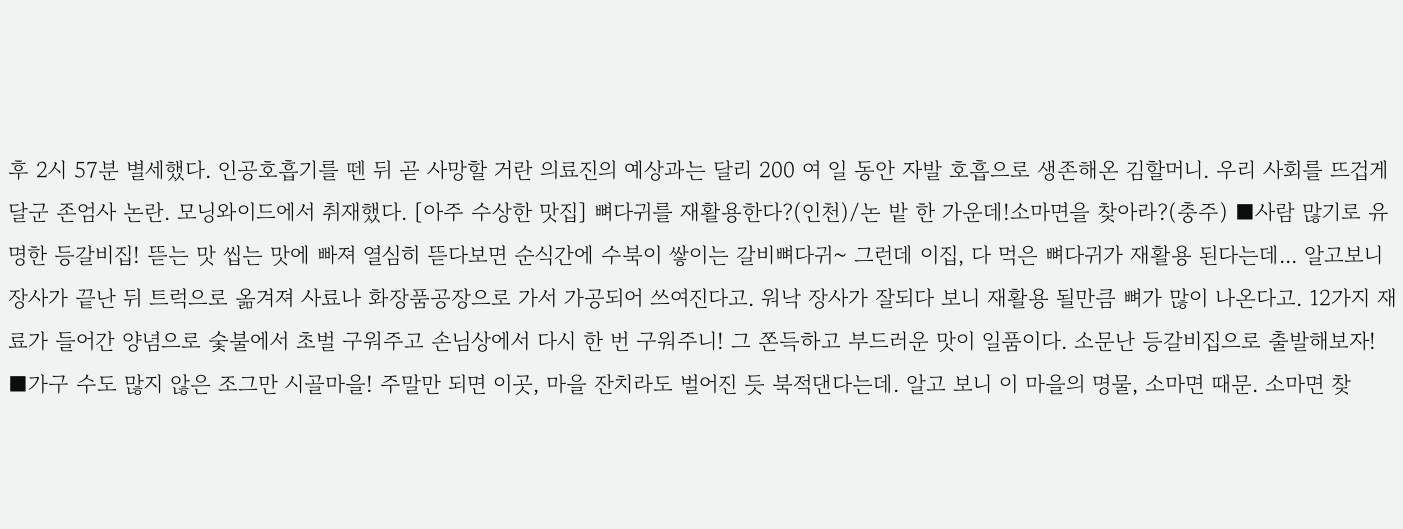후 2시 57분 별세했다. 인공호흡기를 뗀 뒤 곧 사망할 거란 의료진의 예상과는 달리 200 여 일 동안 자발 호흡으로 생존해온 김할머니. 우리 사회를 뜨겁게 달군 존엄사 논란. 모닝와이드에서 취재했다. [아주 수상한 맛집] 뼈다귀를 재활용한다?(인천)/논 밭 한 가운데!소마면을 찾아라?(충주) ■사람 많기로 유명한 등갈비집! 뜯는 맛 씹는 맛에 빠져 열심히 뜯다보면 순식간에 수북이 쌓이는 갈비뼈다귀~ 그런데 이집, 다 먹은 뼈다귀가 재활용 된다는데... 알고보니 장사가 끝난 뒤 트럭으로 옮겨져 사료나 화장품공장으로 가서 가공되어 쓰여진다고. 워낙 장사가 잘되다 보니 재활용 될만큼 뼈가 많이 나온다고. 12가지 재료가 들어간 양념으로 숯불에서 초벌 구워주고 손님상에서 다시 한 번 구워주니! 그 쫀득하고 부드러운 맛이 일품이다. 소문난 등갈비집으로 출발해보자! ■가구 수도 많지 않은 조그만 시골마을! 주말만 되면 이곳, 마을 잔치라도 벌어진 듯 북적댄다는데. 알고 보니 이 마을의 명물, 소마면 때문. 소마면 찾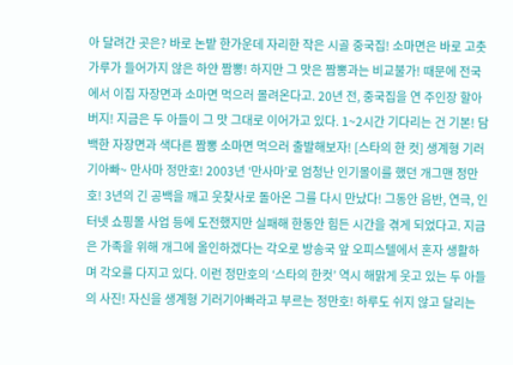아 달려간 곳은? 바로 논밭 한가운데 자리한 작은 시골 중국집! 소마면은 바로 고춧가루가 들어가지 않은 하얀 짬뽕! 하지만 그 맛은 짬뽕과는 비교불가! 때문에 전국에서 이집 자장면과 소마면 먹으러 몰려온다고. 20년 전, 중국집을 연 주인장 할아버지! 지금은 두 아들이 그 맛 그대로 이어가고 있다. 1~2시간 기다리는 건 기본! 담백한 자장면과 색다른 짬뽕 소마면 먹으러 출발해보자! [스타의 한 컷] 생계형 기러기아빠~ 만사마 정만호! 2003년 ‘만사마’로 엄청난 인기몰이를 했던 개그맨 정만호! 3년의 긴 공백을 깨고 웃찾사로 돌아온 그를 다시 만났다! 그동안 음반, 연극, 인터넷 쇼핑몰 사업 등에 도전했지만 실패해 한동안 힘든 시간을 겪게 되었다고. 지금은 가족을 위해 개그에 올인하겠다는 각오로 방송국 앞 오피스텔에서 혼자 생활하며 각오를 다지고 있다. 이런 정만호의 ‘스타의 한컷’ 역시 해맑게 웃고 있는 두 아들의 사진! 자신을 생계형 기러기아빠라고 부르는 정만호! 하루도 쉬지 않고 달리는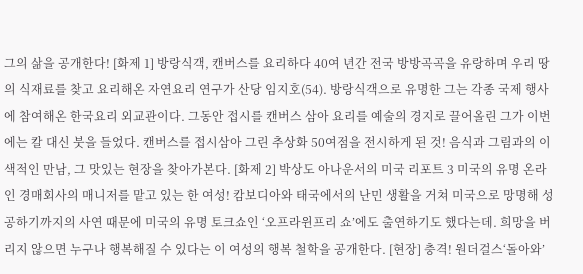그의 삶을 공개한다! [화제 1] 방랑식객, 캔버스를 요리하다 40여 년간 전국 방방곡곡을 유랑하며 우리 땅의 식재료를 찾고 요리해온 자연요리 연구가 산당 임지호(54). 방랑식객으로 유명한 그는 각종 국제 행사에 참여해온 한국요리 외교관이다. 그동안 접시를 캔버스 삼아 요리를 예술의 경지로 끌어올린 그가 이번에는 칼 대신 붓을 들었다. 캔버스를 접시삼아 그린 추상화 50여점을 전시하게 된 것! 음식과 그림과의 이색적인 만남, 그 맛있는 현장을 찾아가본다. [화제 2] 박상도 아나운서의 미국 리포트 3 미국의 유명 온라인 경매회사의 매니저를 맡고 있는 한 여성! 캄보디아와 태국에서의 난민 생활을 거쳐 미국으로 망명해 성공하기까지의 사연 때문에 미국의 유명 토크쇼인 ‘오프라윈프리 쇼’에도 출연하기도 했다는데. 희망을 버리지 않으면 누구나 행복해질 수 있다는 이 여성의 행복 철학을 공개한다. [현장] 충격! 원더걸스‘돌아와’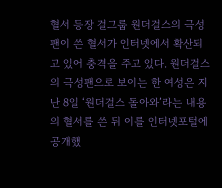혈서 등장 걸그룹 원더걸스의 극성팬이 쓴 혈서가 인터넷에서 확산되고 있어 충격을 주고 있다. 원더걸스의 극성팬으로 보이는 한 여성은 지난 8일 ‘원더걸스 돌아와’라는 내용의 혈서를 쓴 뒤 이를 인터넷포털에 공개했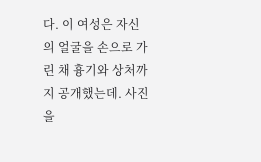다. 이 여성은 자신의 얼굴을 손으로 가린 채 흉기와 상처까지 공개했는데. 사진을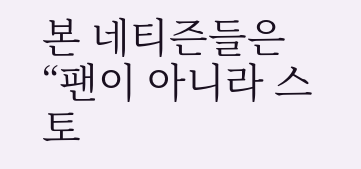본 네티즌들은 “팬이 아니라 스토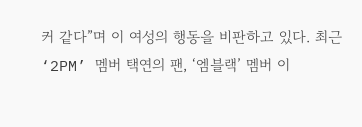커 같다”며 이 여성의 행동을 비판하고 있다. 최근 ‘2PM’ 멤버 택연의 팬, ‘엠블랙’ 멤버 이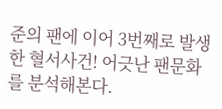준의 팬에 이어 3번째로 발생한 혈서사건! 어긋난 팬문화를 분석해본다.